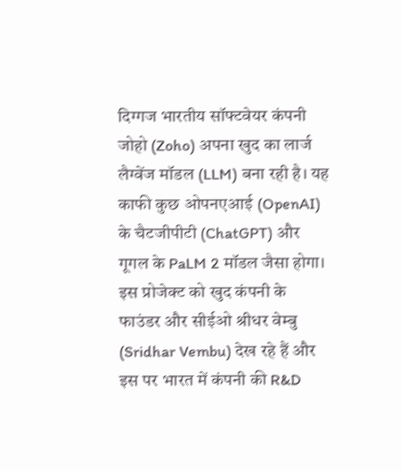दिग्गज भारतीय सॉफ्टवेयर कंपनी जोहो (Zoho) अपना खुद का लार्ज लैग्वेंज मॉडल (LLM) बना रही है। यह काफी कुछ ओपनएआई (OpenAI) के चैटजीपीटी (ChatGPT) और गूगल के PaLM 2 मॉडल जैसा होगा। इस प्रोजेक्ट को खुद कंपनी के फाउंडर और सीईओ श्रीधर वेम्बु (Sridhar Vembu) देख रहे हैं और इस पर भारत में कंपनी की R&D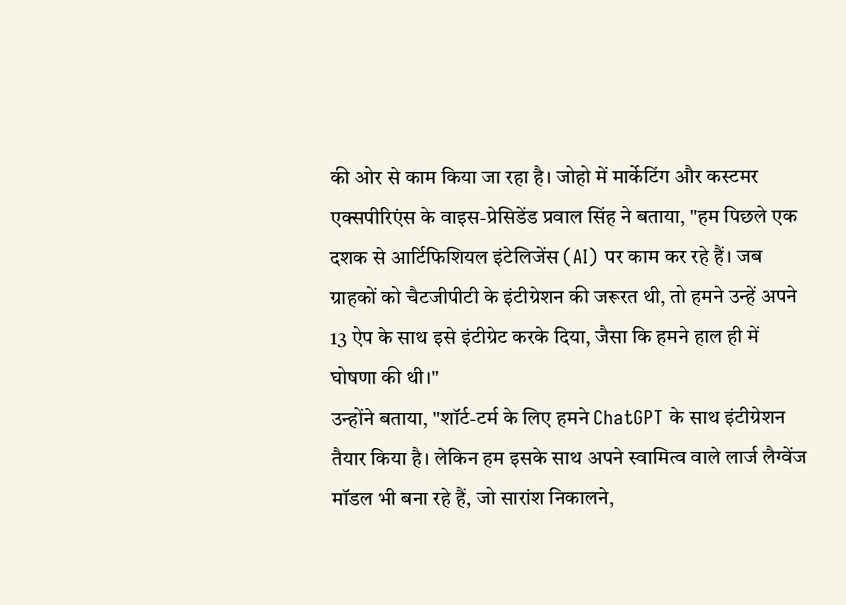की ओर से काम किया जा रहा है। जोहो में मार्केटिंग और कस्टमर एक्सपीरिएंस के वाइस-प्रेसिडेंड प्रवाल सिंह ने बताया, "हम पिछले एक दशक से आर्टिफिशियल इंटेलिजेंस (AI) पर काम कर रहे हैं। जब ग्राहकों को चैटजीपीटी के इंटीग्रेशन की जरूरत थी, तो हमने उन्हें अपने 13 ऐप के साथ इसे इंटीग्रेट करके दिया, जैसा कि हमने हाल ही में घोषणा की थी।"
उन्होंने बताया, "शॉर्ट-टर्म के लिए हमने ChatGPT के साथ इंटीग्रेशन तैयार किया है। लेकिन हम इसके साथ अपने स्वामित्व वाले लार्ज लैग्वेंज मॉडल भी बना रहे हैं, जो सारांश निकालने,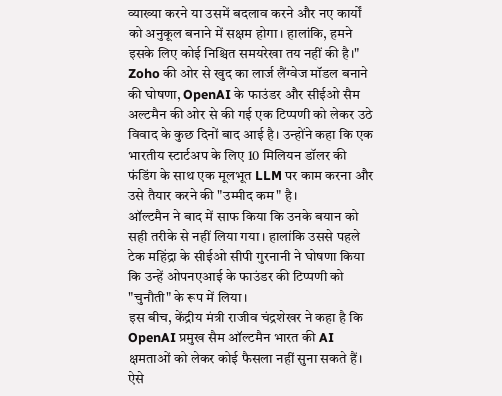व्याख्या करने या उसमें बदलाव करने और नए कार्यों को अनुकूल बनाने में सक्षम होगा। हालांकि, हमने इसके लिए कोई निश्चित समयरेखा तय नहीं की है।"
Zoho की ओर से खुद का लार्ज लैंग्वेज मॉडल बनाने की घोषणा, OpenAI के फाउंडर और सीईओ सैम अल्टमैन की ओर से की गई एक टिप्पणी को लेकर उठे विवाद के कुछ दिनों बाद आई है। उन्होंने कहा कि एक भारतीय स्टार्टअप के लिए 10 मिलियन डॉलर की फंडिंग के साथ एक मूलभूत LLM पर काम करना और उसे तैयार करने की "उम्मीद कम" है।
ऑल्टमैन ने बाद में साफ किया कि उनके बयान को सही तरीके से नहीं लिया गया। हालांकि उससे पहले टेक महिंद्रा के सीईओ सीपी गुरनानी ने घोषणा किया कि उन्हें ओपनएआई के फाउंडर की टिप्पणी को "चुनौती" के रूप में लिया।
इस बीच, केंद्रीय मंत्री राजीव चंद्रशेखर ने कहा है कि OpenAI प्रमुख सैम ऑल्टमैन भारत की AI क्षमताओं को लेकर कोई फैसला नहीं सुना सकते हैं। ऐसे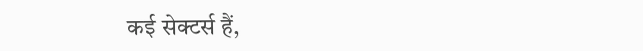कई सेक्टर्स हैं,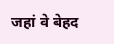जहां वे बेहद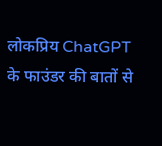लोकप्रिय ChatGPT के फाउंडर की बातों से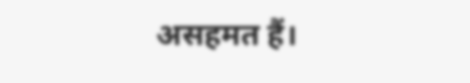असहमत हैं।